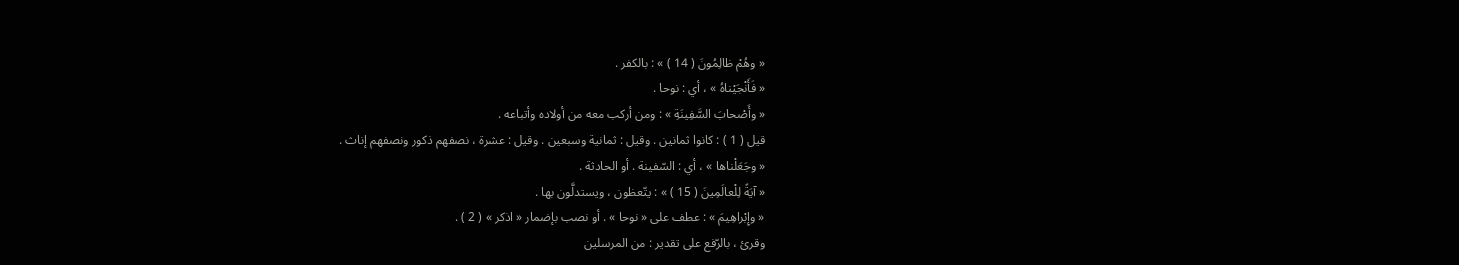« وهُمْ ظالِمُونَ ( 14 ) » : بالكفر .
« فَأَنْجَيْناهُ » ، أي : نوحا .
« وأَصْحابَ السَّفِينَةِ » : ومن أركب معه من أولاده وأتباعه .
قيل ( 1 ) : كانوا ثمانين . وقيل : ثمانية وسبعين . وقيل : عشرة ، نصفهم ذكور ونصفهم إناث .
« وجَعَلْناها » ، أي : السّفينة . أو الحادثة .
« آيَةً لِلْعالَمِينَ ( 15 ) » : يتّعظون ، ويستدلَّون بها .
« وإِبْراهِيمَ » : عطف على « نوحا » . أو نصب بإضمار « اذكر » ( 2 ) .
وقرئ ، بالرّفع على تقدير : من المرسلين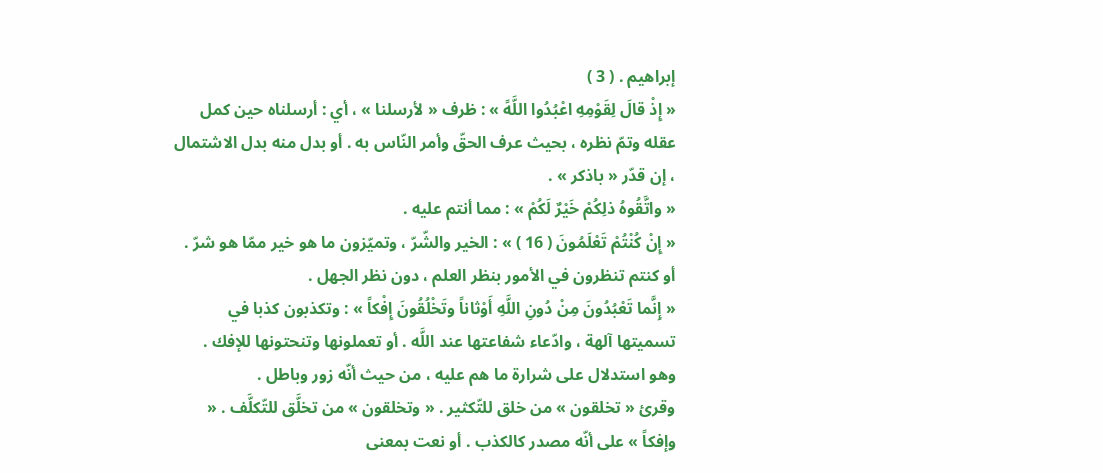إبراهيم . ( 3 )
« إِذْ قالَ لِقَوْمِهِ اعْبُدُوا اللَّهً » : ظرف « لأرسلنا » ، أي : أرسلناه حين كمل عقله وتمّ نظره ، بحيث عرف الحقّ وأمر النّاس به . أو بدل منه بدل الاشتمال ، إن قدّر « باذكر » .
« واتَّقُوهُ ذلِكُمْ خَيْرٌ لَكُمْ » : مما أنتم عليه .
« إِنْ كُنْتُمْ تَعْلَمُونَ ( 16 ) » : الخير والشّرّ ، وتميّزون ما هو خير ممّا هو شرّ . أو كنتم تنظرون في الأمور بنظر العلم ، دون نظر الجهل .
« إِنَّما تَعْبُدُونَ مِنْ دُونِ اللَّهِ أَوْثاناً وتَخْلُقُونَ إِفْكاً » : وتكذبون كذبا في تسميتها آلهة ، وادّعاء شفاعتها عند اللَّه . أو تعملونها وتنحتونها للإفك . وهو استدلال على شرارة ما هم عليه ، من حيث أنّه زور وباطل .
وقرئ « تخلقون » من خلق للتّكثير . « وتخلقون » من تخلَّق للتّكلَّف . « وإفكاً » على أنّه مصدر كالكذب . أو نعت بمعنى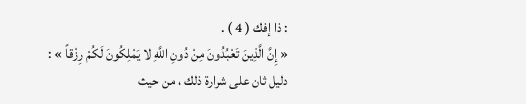: ذا إفك ( 4 ) .
« إِنَّ الَّذِينَ تَعْبُدُونَ مِنْ دُونِ اللَّهِ لا يَمْلِكُونَ لَكُمْ رِزْقاً » : دليل ثان على شرارة ذلك ، من حيث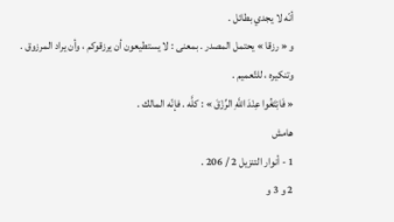أنّه لا يجدي بطائل .
و « رزقا » يحتمل المصدر . بمعنى : لا يستطيعون أن يرزقوكم ، وأن يراد المرزوق .
وتنكيره ، للتّعميم .
« فَابْتَغُوا عِنْدَ اللَّهِ الرِّزْقَ » : كلَّه . فإنّه المالك .
هامش
1 - أنوار التنزيل 2 / 206 .
2 و 3 و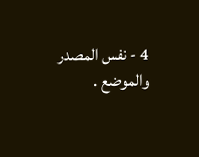4 - نفس المصدر والموضع .